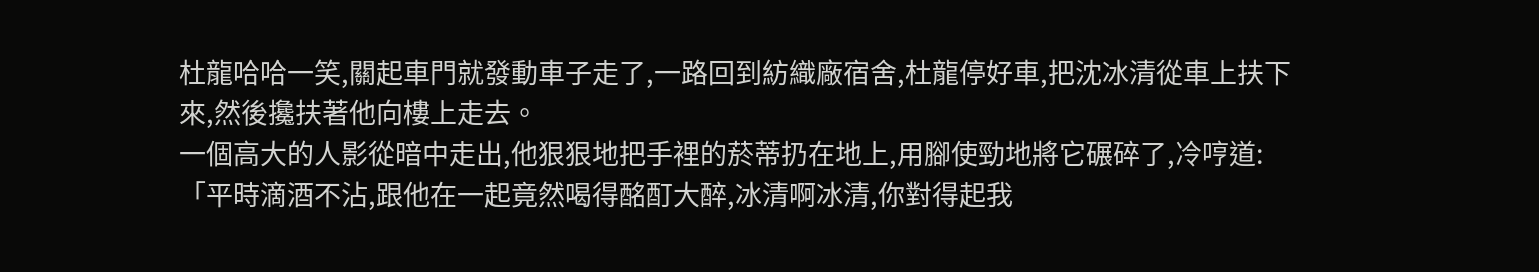杜龍哈哈一笑,關起車門就發動車子走了,一路回到紡織廠宿舍,杜龍停好車,把沈冰清從車上扶下來,然後攙扶著他向樓上走去。
一個高大的人影從暗中走出,他狠狠地把手裡的菸蒂扔在地上,用腳使勁地將它碾碎了,冷哼道:「平時滴酒不沾,跟他在一起竟然喝得酩酊大醉,冰清啊冰清,你對得起我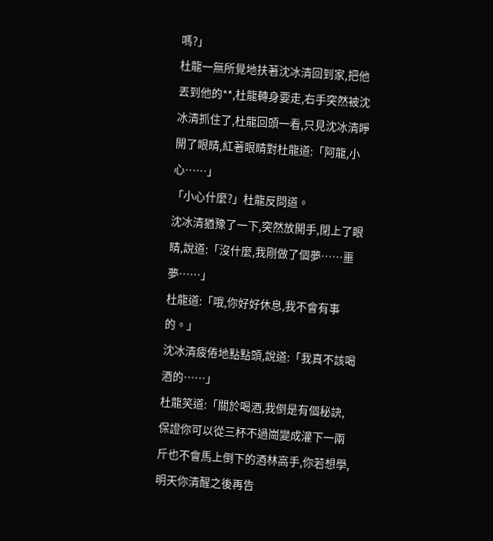嗎?」
杜龍一無所覺地扶著沈冰清回到家,把他丟到他的**,杜龍轉身要走,右手突然被沈冰清抓住了,杜龍回頭一看,只見沈冰清睜開了眼睛,紅著眼睛對杜龍道:「阿龍,小心……」
「小心什麼?」杜龍反問道。
沈冰清猶豫了一下,突然放開手,閉上了眼睛,說道:「沒什麼,我剛做了個夢……噩夢……」
杜龍道:「哦,你好好休息,我不會有事的。」
沈冰清疲倦地點點頭,說道:「我真不該喝酒的……」
杜龍笑道:「關於喝酒,我倒是有個秘訣,保證你可以從三杯不過崗變成灌下一兩斤也不會馬上倒下的酒林高手,你若想學,明天你清醒之後再告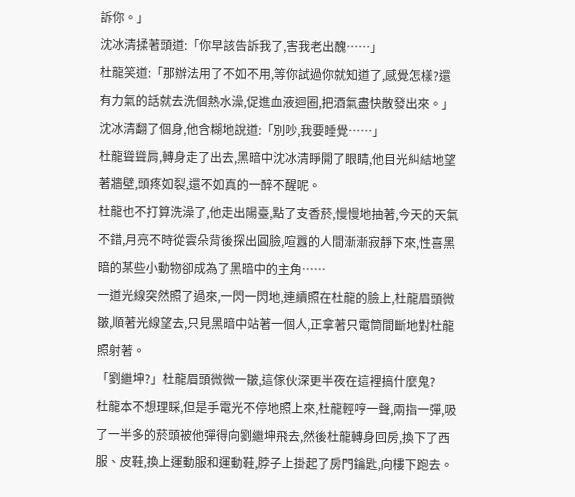訴你。」
沈冰清揉著頭道:「你早該告訴我了,害我老出醜……」
杜龍笑道:「那辦法用了不如不用,等你試過你就知道了,感覺怎樣?還有力氣的話就去洗個熱水澡,促進血液迴圈,把酒氣盡快散發出來。」
沈冰清翻了個身,他含糊地說道:「別吵,我要睡覺……」
杜龍聳聳肩,轉身走了出去,黑暗中沈冰清睜開了眼睛,他目光糾結地望著牆壁,頭疼如裂,還不如真的一醉不醒呢。
杜龍也不打算洗澡了,他走出陽臺,點了支香菸,慢慢地抽著,今天的天氣不錯,月亮不時從雲朵背後探出圓臉,喧囂的人間漸漸寂靜下來,性喜黑暗的某些小動物卻成為了黑暗中的主角……
一道光線突然照了過來,一閃一閃地,連續照在杜龍的臉上,杜龍眉頭微皺,順著光線望去,只見黑暗中站著一個人,正拿著只電筒間斷地對杜龍照射著。
「劉繼坤?」杜龍眉頭微微一皺,這傢伙深更半夜在這裡搞什麼鬼?
杜龍本不想理睬,但是手電光不停地照上來,杜龍輕哼一聲,兩指一彈,吸了一半多的菸頭被他彈得向劉繼坤飛去,然後杜龍轉身回房,換下了西服、皮鞋,換上運動服和運動鞋,脖子上掛起了房門鑰匙,向樓下跑去。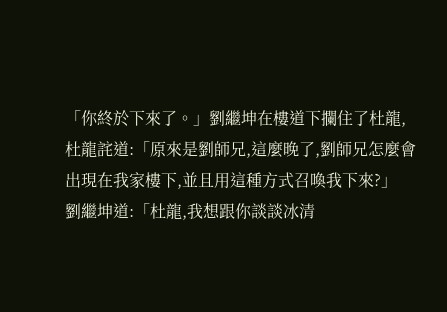「你終於下來了。」劉繼坤在樓道下攔住了杜龍,杜龍詫道:「原來是劉師兄,這麼晚了,劉師兄怎麼會出現在我家樓下,並且用這種方式召喚我下來?」
劉繼坤道:「杜龍,我想跟你談談冰清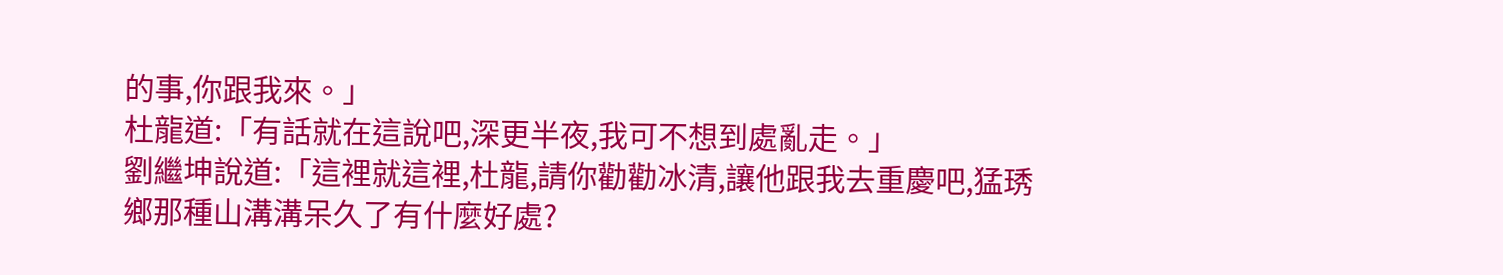的事,你跟我來。」
杜龍道:「有話就在這說吧,深更半夜,我可不想到處亂走。」
劉繼坤說道:「這裡就這裡,杜龍,請你勸勸冰清,讓他跟我去重慶吧,猛琇鄉那種山溝溝呆久了有什麼好處?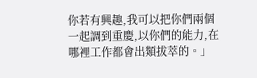你若有興趣,我可以把你們兩個一起調到重慶,以你們的能力,在哪裡工作都會出類拔萃的。」